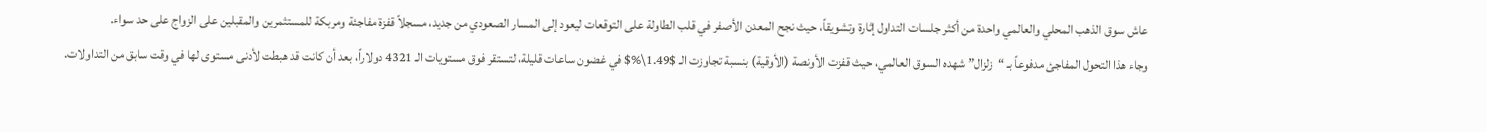عاش سوق الذهب المحلي والعالمي واحدة من أكثر جلسات التداول إثارة وتشويقاً، حيث نجح المعدن الأصفر في قلب الطاولة على التوقعات ليعود إلى المسار الصعودي من جديد، مسجلاً قفزة مفاجئة ومربكة للمستثمرين والمقبلين على الزواج على حد سواء.
وجاء هذا التحول المفاجئ مدفوعاً بـ “زلزال” شهده السوق العالمي، حيث قفزت الأونصة (الأوقية) بنسبة تجاوزت الـ $1.49\%$ في غضون ساعات قليلة، لتستقر فوق مستويات الـ 4321 دولاراً، بعد أن كانت قد هبطت لأدنى مستوى لها في وقت سابق من التداولات.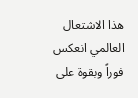هذا الاشتعال العالمي انعكس فوراً وبقوة على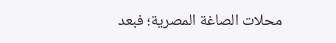محلات الصاغة المصرية؛ فبعد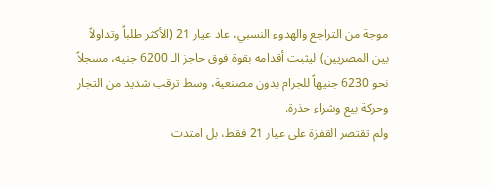موجة من التراجع والهدوء النسبي، عاد عيار 21 (الأكثر طلباً وتداولاً بين المصريين) ليثبت أقدامه بقوة فوق حاجز الـ 6200 جنيه، مسجلاً نحو 6230 جنيهاً للجرام بدون مصنعية، وسط ترقب شديد من التجار وحركة بيع وشراء حذرة.
ولم تقتصر القفزة على عيار 21 فقط، بل امتدت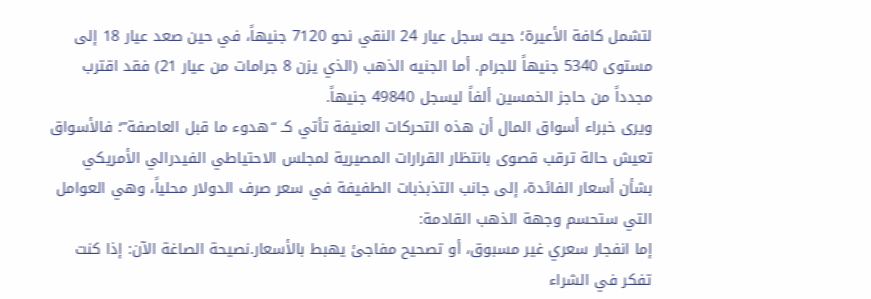لتشمل كافة الأعيرة؛ حيث سجل عيار 24 النقي نحو 7120 جنيهاً، في حين صعد عيار 18 إلى مستوى 5340 جنيهاً للجرام. أما الجنيه الذهب (الذي يزن 8 جرامات من عيار 21) فقد اقترب مجدداً من حاجز الخمسين ألفاً ليسجل 49840 جنيهاً.
ويرى خبراء أسواق المال أن هذه التحركات العنيفة تأتي كـ “هدوء ما قبل العاصفة”؛ فالأسواق تعيش حالة ترقب قصوى بانتظار القرارات المصيرية لمجلس الاحتياطي الفيدرالي الأمريكي بشأن أسعار الفائدة، إلى جانب التذبذبات الطفيفة في سعر صرف الدولار محلياً، وهي العوامل التي ستحسم وجهة الذهب القادمة:
إما انفجار سعري غير مسبوق، أو تصحيح مفاجئ يهبط بالأسعار.نصيحة الصاغة الآن: إذا كنت تفكر في الشراء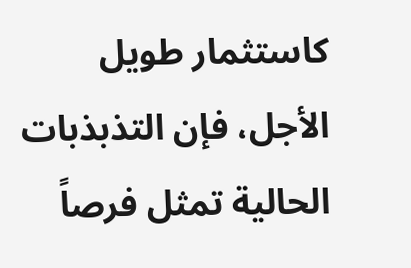كاستثمار طويل الأجل، فإن التذبذبات الحالية تمثل فرصاً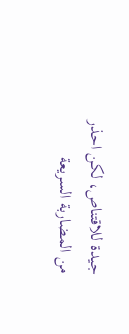جيدة للاقتناص، لكن احذر من المضاربة السريعة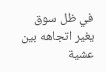في ظل سوق يغير اتجاهه بين عشية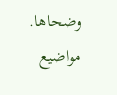وضحاها.
مواضيع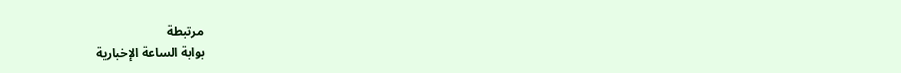مرتبطة
بوابة الساعة الإخبارية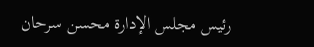رئيس مجلس الإدارة محسن سرحان